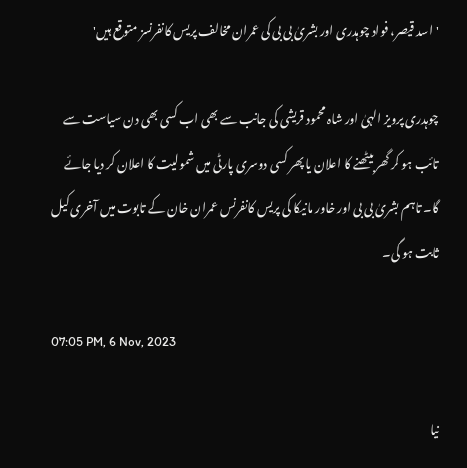'اسد قیصر، فواد چوہدری اور بشریٰ بی بی کی عمران مخالف پریس کانفرنسز متوقع ہیں'

چوہدری پرویز الہیٰ اور شاہ محمود قریشی کی جانب سے بھی اب کسی بھی دن سیاست سے تائب ہو کر گھر بیٹھنے کا اعلان یا پھر کسی دوسری پارٹی میں شمولیت کا اعلان کر دیا جائے گا۔ تاہم بشریٰ بی بی اور خاور مانیکا کی پریس کانفرنس عمران خان کے تابوت میں آخری کیل ثابت ہو گی۔

07:05 PM, 6 Nov, 2023

نیا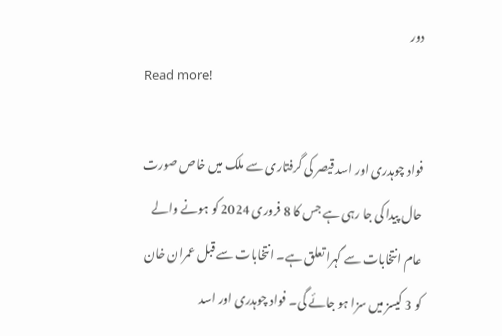دور
Read more!

فواد چوہدری اور اسد قیصر کی گرفتاری سے ملک میں خاص صورت حال پیدا کی جا رہی ہے جس کا 8 فروری 2024 کو ہونے والے عام انتخابات سے گہرا تعلق ہے۔ انتخابات سے قبل عمران خان کو 3 کیسز میں سزا ہو جائے گی۔ فواد چوہدری اور اسد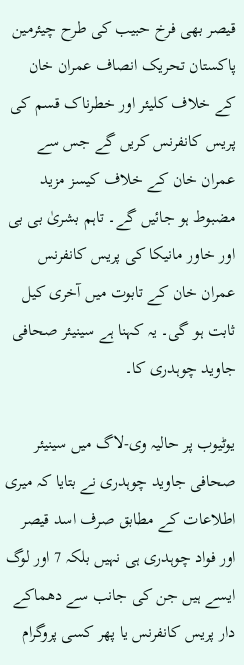قیصر بھی فرخ حبیب کی طرح چیئرمین پاکستان تحریک انصاف عمران خان کے خلاف کلیئر اور خطرناک قسم کی پریس کانفرنس کریں گے جس سے عمران خان کے خلاف کیسز مزید مضبوط ہو جائیں گے۔ تاہم بشریٰ بی بی اور خاور مانیکا کی پریس کانفرنس عمران خان کے تابوت میں آخری کیل ثابت ہو گی۔ یہ کہنا ہے سینیئر صحافی جاوید چوہدری کا۔

یوٹیوب پر حالیہ وی-لاگ میں سینیئر صحافی جاوید چوہدری نے بتایا کہ میری اطلاعات کے مطابق صرف اسد قیصر اور فواد چوہدری ہی نہیں بلکہ 7 اور لوگ ایسے ہیں جن کی جانب سے دھماکے دار پریس کانفرنس یا پھر کسی پروگرام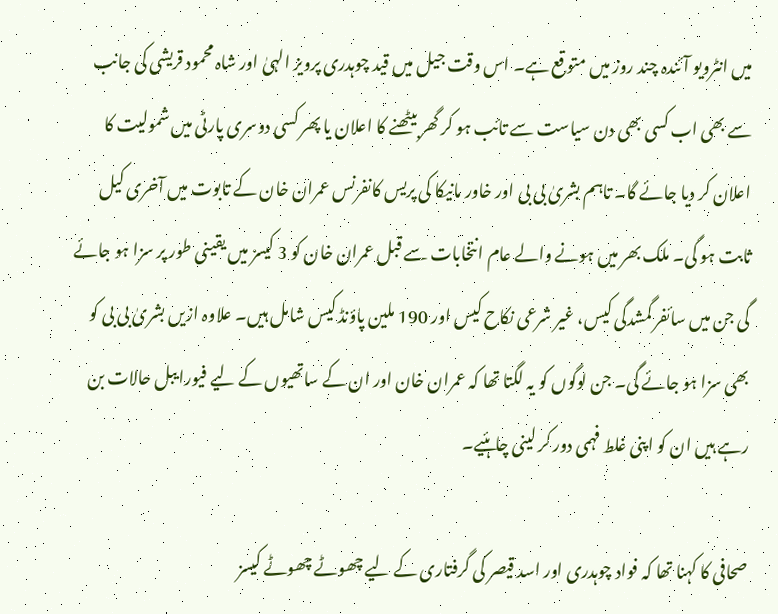میں انٹرویو آئندہ چند روز میں متوقع ہے۔ اس وقت جیل میں قید چوہدری پرویز الہیٰ اور شاہ محمود قریشی کی جانب سے بھی اب کسی بھی دن سیاست سے تائب ہو کر گھر بیٹھنے کا اعلان یا پھر کسی دوسری پارٹی میں شمولیت کا اعلان کر دیا جائے گا۔ تاہم بشریٰ بی بی اور خاور مانیکا کی پریس کانفرنس عمران خان کے تابوت میں آخری کیل ثابت ہو گی۔ ملک بھر میں ہونے والے عام انتخابات سے قبل عمران خان کو 3 کیسز میں یقینی طور پر سزا ہو جائے گی جن میں سائفر گمشدگی کیس، غیر شرعی نکاح کیس اور 190 ملین پاؤنڈ کیس شامل ہیں۔ علاوہ ازیں بشریٰ بی بی کو بھی سزا ہو جائے گی۔ جن لوگوں کو یہ لگتا تھا کہ عمران خان اور ان کے ساتھیوں کے لیے فیورایبل حالات بن رہے ہیں ان کو اپنی غلط فہمی دور کر لینی چاہئیے۔

صحافی کا کہنا تھا کہ فواد چوہدری اور اسد قیصر کی گرفتاری کے لیے چھوٹے چھوٹے کیسز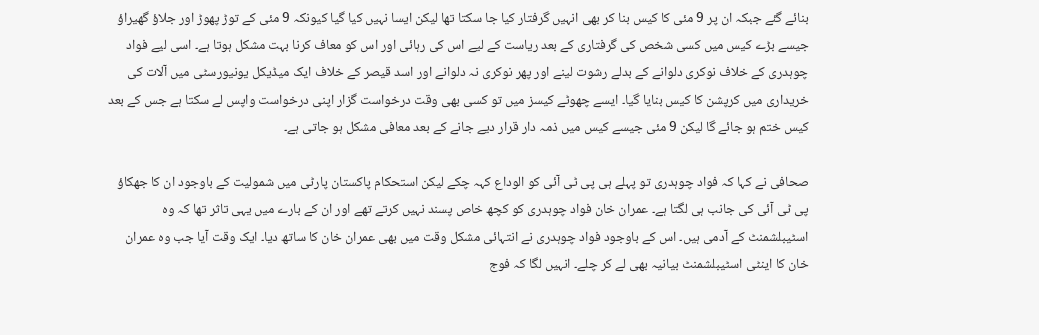بنائے گئے جبکہ ان پر 9 مئی کا کیس بنا کر بھی انہیں گرفتار کیا جا سکتا تھا لیکن ایسا نہیں کیا گیا کیونکہ 9 مئی کے توڑ پھوڑ اور جلاؤ گھیراؤ جیسے بڑے کیس میں کسی شخص کی گرفتاری کے بعد ریاست کے لیے اس کی رہائی اور اس کو معاف کرنا بہت مشکل ہوتا ہے۔ اسی لیے فواد چوہدری کے خلاف نوکری دلوانے کے بدلے رشوت لینے اور پھر نوکری نہ دلوانے اور اسد قیصر کے خلاف ایک میڈیکل یونیورسٹی میں آلات کی خریداری میں کرپشن کا کیس بنایا گیا۔ ایسے چھوٹے کیسز میں تو کسی بھی وقت درخواست گزار اپنی درخواست واپس لے سکتا ہے جس کے بعد کیس ختم ہو جائے گا لیکن 9 مئی جیسے کیس میں ذمہ دار قرار دیے جانے کے بعد معافی مشکل ہو جاتی ہے۔

صحافی نے کہا کہ فواد چوہدری تو پہلے ہی پی ٹی آئی کو الوداع کہہ چکے لیکن استحکام پاکستان پارٹی میں شمولیت کے باوجود ان کا جھکاؤ پی ٹی آئی کی جانب ہی لگتا ہے۔ عمران خان فواد چوہدری کو کچھ خاص پسند نہیں کرتے تھے اور ان کے بارے میں یہی تاثر تھا کہ وہ اسٹیبلشمنٹ کے آدمی ہیں۔ اس کے باوجود فواد چوہدری نے انتہائی مشکل وقت میں بھی عمران خان کا ساتھ دیا۔ ایک وقت آیا جب وہ عمران خان کا اینٹی اسٹیبلشمنٹ بیانیہ بھی لے کر چلے۔ انہیں لگا کہ فوج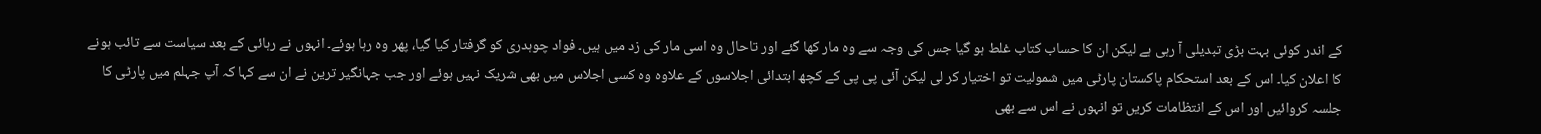کے اندر کوئی بہت بڑی تبدیلی آ رہی ہے لیکن ان کا حساب کتاب غلط ہو گیا جس کی وجہ سے وہ مار کھا گئے اور تاحال وہ اسی مار کی زد میں ہیں۔ فواد چوہدری کو گرفتار کیا گیا، پھر وہ رہا ہوئے۔ انہوں نے رہائی کے بعد سیاست سے تائب ہونے کا اعلان کیا۔ اس کے بعد استحکام پاکستان پارٹی میں شمولیت تو اختیار کر لی لیکن آئی پی پی کے کچھ ابتدائی اجلاسوں کے علاوہ وہ کسی اجلاس میں بھی شریک نہیں ہوئے اور جب جہانگیر ترین نے ان سے کہا کہ آپ جہلم میں پارٹی کا جلسہ کروائیں اور اس کے انتظامات کریں تو انہوں نے اس سے بھی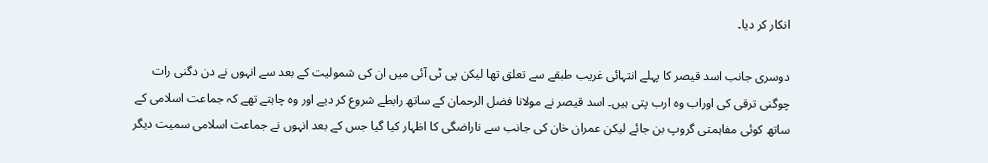انکار کر دیا۔

دوسری جانب اسد قیصر کا پہلے انتہائی غریب طبقے سے تعلق تھا لیکن پی ٹی آئی میں ان کی شمولیت کے بعد سے انہوں نے دن دگنی رات چوگنی ترقی کی اوراب وہ ارب پتی ہیں۔ اسد قیصر نے مولانا فضل الرحمان کے ساتھ رابطے شروع کر دیے اور وہ چاہتے تھے کہ جماعت اسلامی کے ساتھ کوئی مفاہمتی گروپ بن جائے لیکن عمران خان کی جانب سے ناراضگی کا اظہار کیا گیا جس کے بعد انہوں نے جماعت اسلامی سمیت دیگر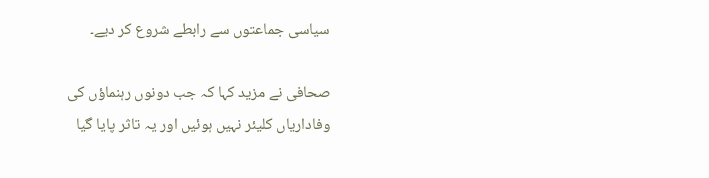سیاسی جماعتوں سے رابطے شروع کر دیے۔

صحافی نے مزید کہا کہ جب دونوں رہنماؤں کی وفاداریاں کلیئر نہیں ہوئیں اور یہ تاثر پایا گیا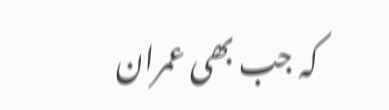کہ جب بھی عمران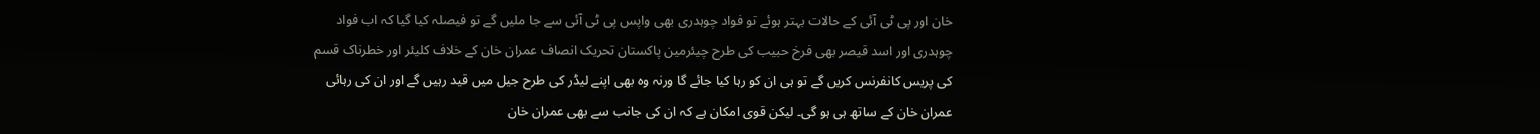خان اور پی ٹی آئی کے حالات بہتر ہوئے تو فواد چوہدری بھی واپس پی ٹی آئی سے جا ملیں گے تو فیصلہ کیا گیا کہ اب فواد چوہدری اور اسد قیصر بھی فرخ حبیب کی طرح چیئرمین پاکستان تحریک انصاف عمران خان کے خلاف کلیئر اور خطرناک قسم کی پریس کانفرنس کریں گے تو ہی ان کو رہا کیا جائے گا ورنہ وہ بھی اپنے لیڈر کی طرح جیل میں قید رہیں گے اور ان کی رہائی عمران خان کے ساتھ ہی ہو گی۔ لیکن قوی امکان ہے کہ ان کی جانب سے بھی عمران خان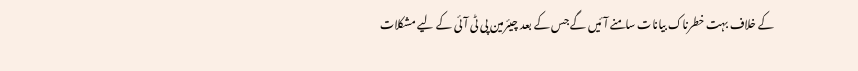کے خلاف بہت خطرناک بیانات سامنے آئیں گے جس کے بعد چیئرمین پی ٹی آئی کے لیے مشکلات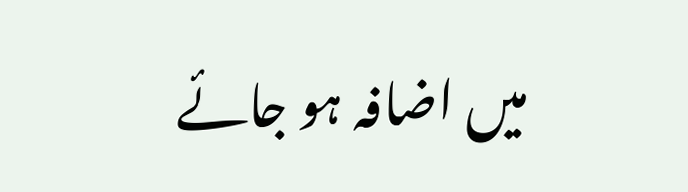میں اضافہ ہو جائے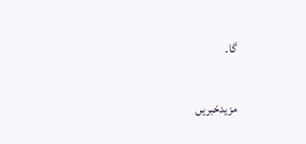گا۔

مزیدخبریں